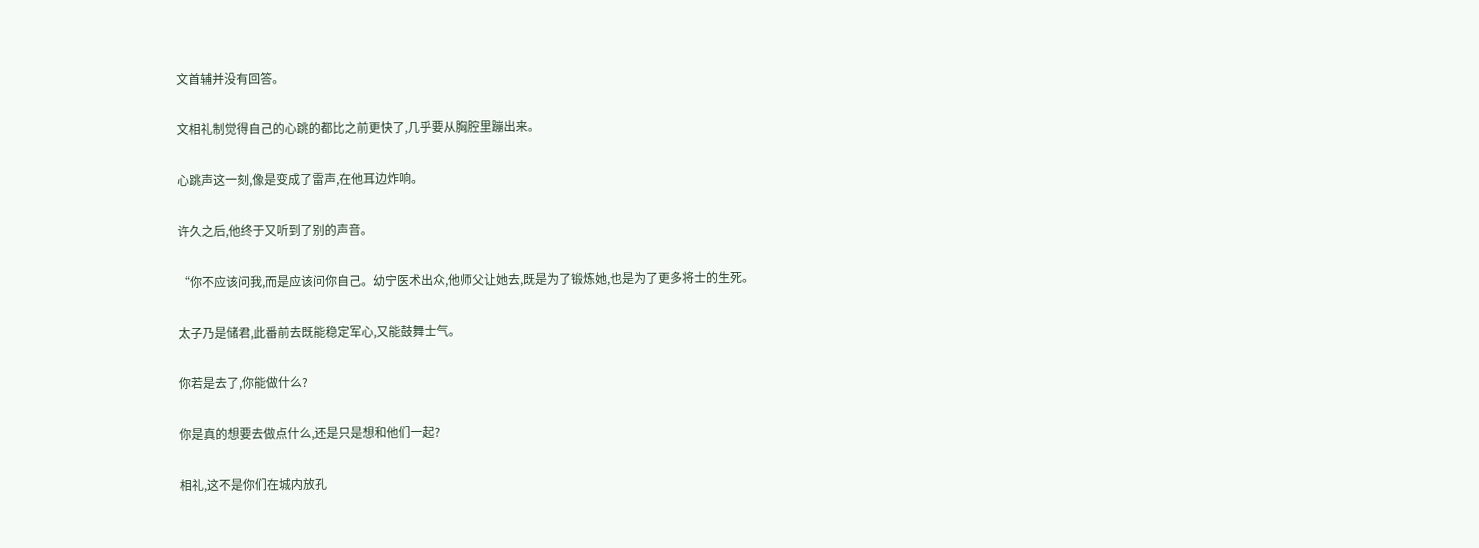文首辅并没有回答。

文相礼制觉得自己的心跳的都比之前更快了,几乎要从胸腔里蹦出来。

心跳声这一刻,像是变成了雷声,在他耳边炸响。

许久之后,他终于又听到了别的声音。

“你不应该问我,而是应该问你自己。幼宁医术出众,他师父让她去,既是为了锻炼她,也是为了更多将士的生死。

太子乃是储君,此番前去既能稳定军心,又能鼓舞士气。

你若是去了,你能做什么?

你是真的想要去做点什么,还是只是想和他们一起?

相礼,这不是你们在城内放孔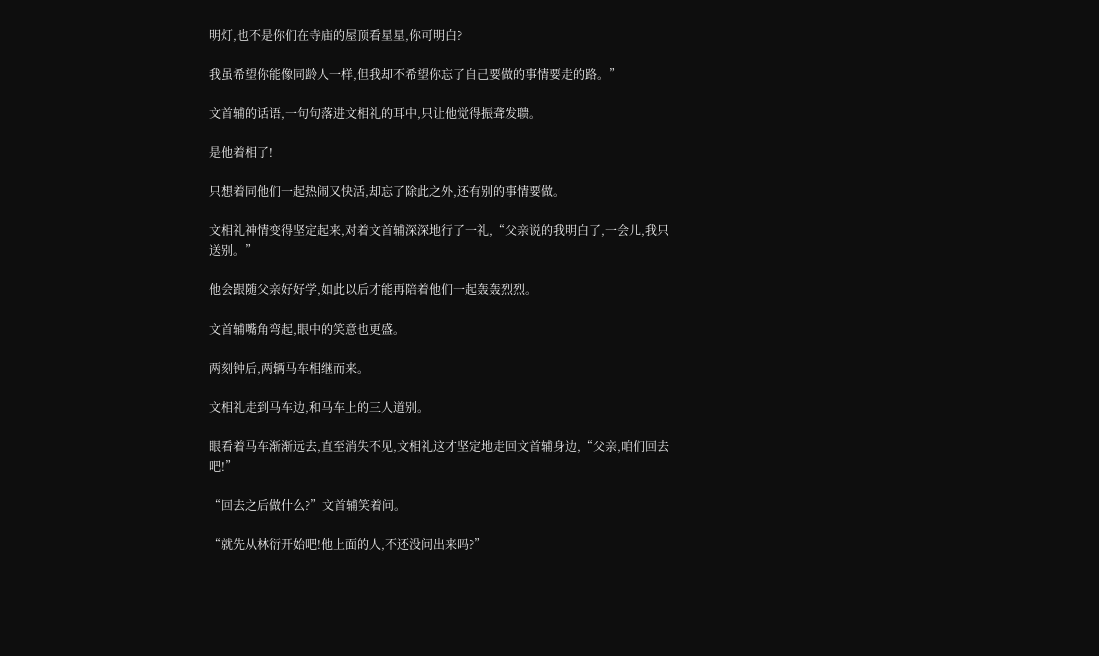明灯,也不是你们在寺庙的屋顶看星星,你可明白?

我虽希望你能像同龄人一样,但我却不希望你忘了自己要做的事情要走的路。”

文首辅的话语,一句句落进文相礼的耳中,只让他觉得振聋发聩。

是他着相了!

只想着同他们一起热闹又快活,却忘了除此之外,还有别的事情要做。

文相礼神情变得坚定起来,对着文首辅深深地行了一礼,“父亲说的我明白了,一会儿,我只送别。”

他会跟随父亲好好学,如此以后才能再陪着他们一起轰轰烈烈。

文首辅嘴角弯起,眼中的笑意也更盛。

两刻钟后,两辆马车相继而来。

文相礼走到马车边,和马车上的三人道别。

眼看着马车渐渐远去,直至消失不见,文相礼这才坚定地走回文首辅身边,“父亲,咱们回去吧!”

“回去之后做什么?”文首辅笑着问。

“就先从林衍开始吧!他上面的人,不还没问出来吗?”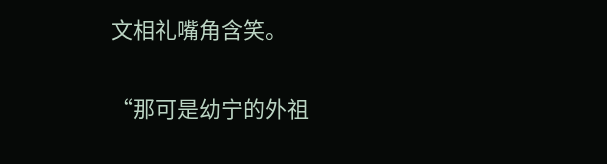文相礼嘴角含笑。

“那可是幼宁的外祖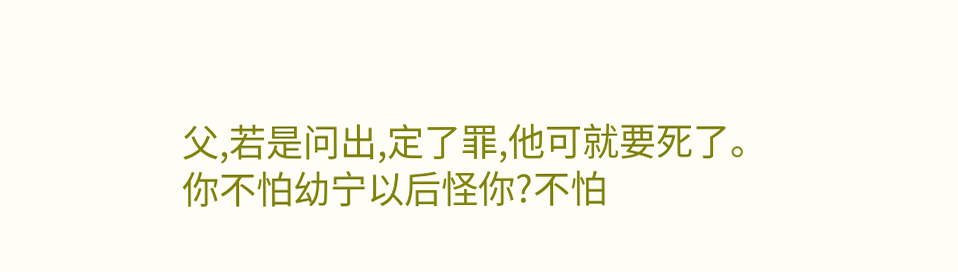父,若是问出,定了罪,他可就要死了。你不怕幼宁以后怪你?不怕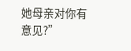她母亲对你有意见?”